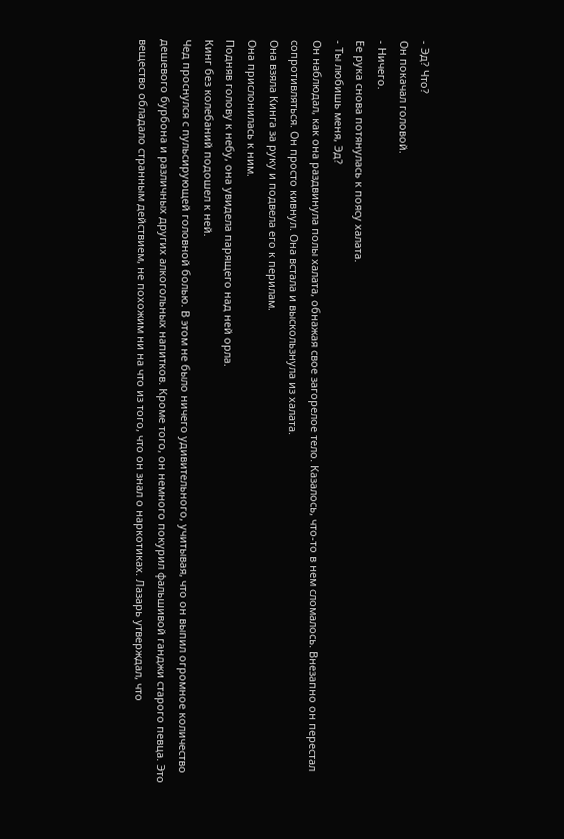- Эд? Что?
Он покачал головой.
- Ничего.
Ее рука снова потянулась к поясу халата.
- Ты любишь меня, Эд?
Он наблюдал, как она раздвинула полы халата, обнажая свое загорелое тело. Казалось, что-то в нем сломалось. Внезапно он перестал сопротивляться. Он просто кивнул. Она встала и выскользнула из халата.
Она взяла Кинга за руку и подвела его к перилам.
Она прислонилась к ним.
Подняв голову к небу, она увидела парящего над ней орла.
Кинг без колебаний подошел к ней.
Чед проснулся с пульсирующей головной болью. В этом не было ничего удивительного, учитывая, что он выпил огромное количество дешевого бурбона и различных других алкогольных напитков. Кроме того, он немного покурил фальшивой ганджи старого певца. Это вещество обладало странным действием, не похожим ни на что из того, что он знал о наркотиках. Лазарь утверждал, что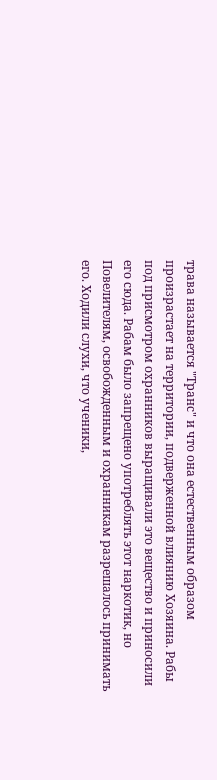трава называется "Транс" и что она естественным образом произрастает на территории, подверженной влиянию Хозяина. Рабы под присмотром охранников выращивали это вещество и приносили его сюда. Рабам было запрещено употреблять этот наркотик, но Повелителям, освобожденным и охранникам разрешалось принимать его. Ходили слухи, что ученики,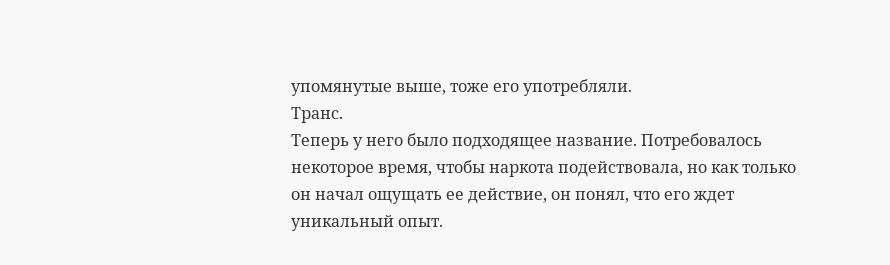упомянутые выше, тоже его употребляли.
Транс.
Теперь у него было подходящее название. Потребовалось некоторое время, чтобы наркота подействовалa, но как только он начал ощущать еe действие, он понял, что его ждет уникальный опыт.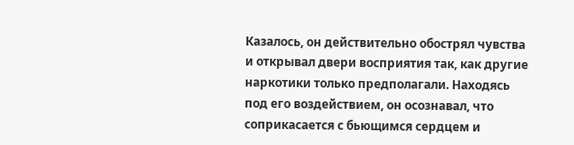Казалось, он действительно обострял чувства и открывал двери восприятия так, как другие наркотики только предполагали. Находясь под его воздействием, он осознавал, что соприкасается с бьющимся сердцем и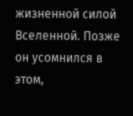жизненной силой Вселенной. Позже он усомнился в этом,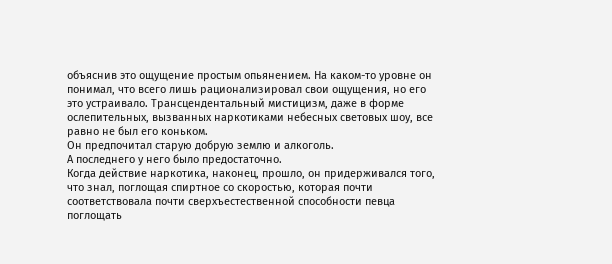объяснив это ощущение простым опьянением. На каком-то уровне он понимал, что всего лишь рационализировал свои ощущения, но его это устраивало. Трансцендентальный мистицизм, даже в форме ослепительных, вызванных наркотиками небесных световых шоу, все равно не был его коньком.
Он предпочитал старую добрую землю и алкоголь.
А последнего у него было предостаточно.
Когда действие наркотика, наконец, прошло, он придерживался того, что знал, поглощая спиртное со скоростью, которая почти соответствовала почти сверхъестественной способности певца поглощать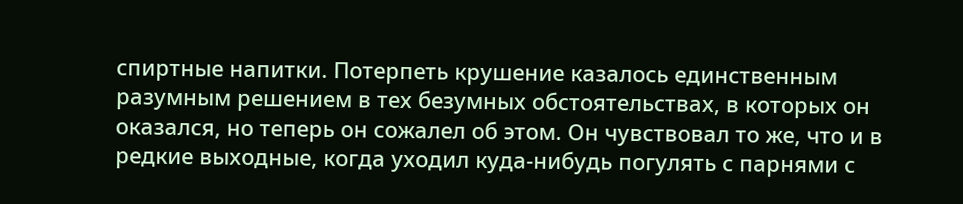спиртные напитки. Потерпеть крушение казалось единственным разумным решением в тех безумных обстоятельствах, в которых он оказался, но теперь он сожалел об этом. Он чувствовал то же, что и в редкие выходные, когда уходил куда-нибудь погулять с парнями с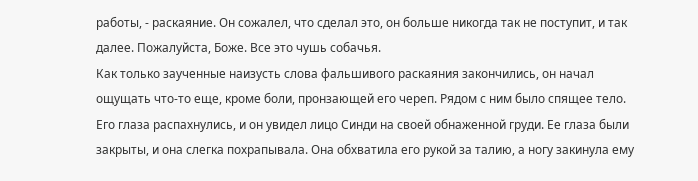работы, - раскаяние. Он сожалел, что сделал это, он больше никогда так не поступит, и так далее. Пожалуйста, Боже. Все это чушь собачья.
Как только заученные наизусть слова фальшивого раскаяния закончились, он начал ощущать что-то еще, кроме боли, пронзающей его череп. Рядом с ним было спящее тело. Его глаза распахнулись, и он увидел лицо Синди на своей обнаженной груди. Ее глаза были закрыты, и она слегка похрапывала. Она обхватила его рукой за талию, а ногу закинула ему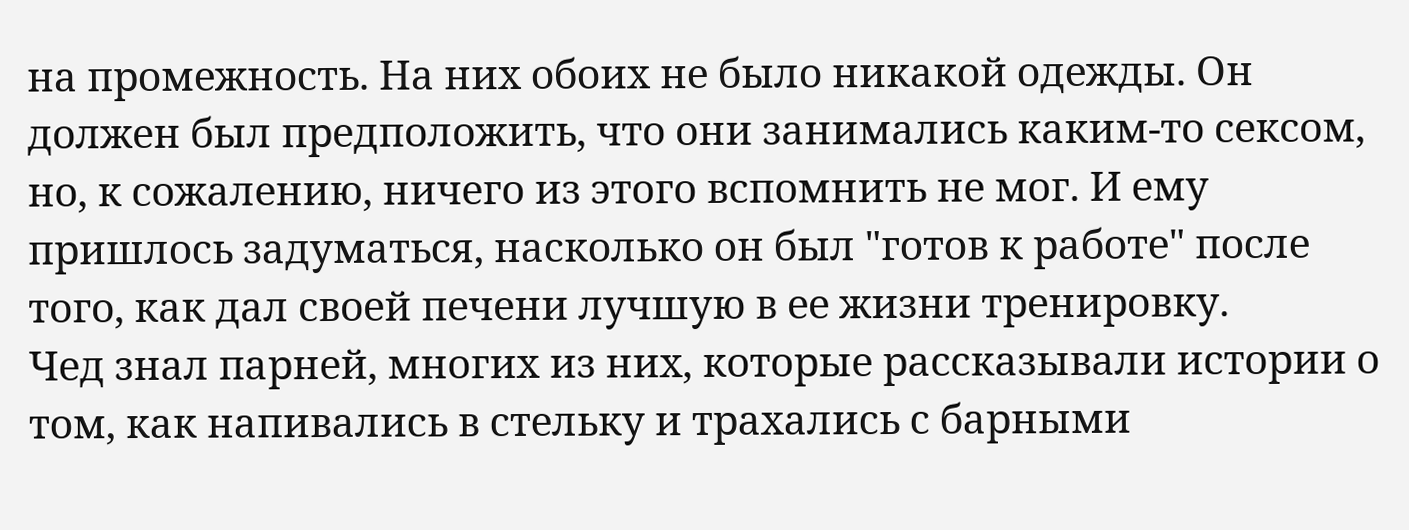на промежность. На них обоих не было никакой одежды. Он должен был предположить, что они занимались каким-то сексом, но, к сожалению, ничего из этого вспомнить не мог. И ему пришлось задуматься, насколько он был "готов к работе" после того, как дал своей печени лучшую в ее жизни тренировку.
Чед знал парней, многих из них, которые рассказывали истории о том, как напивались в стельку и трахались с барными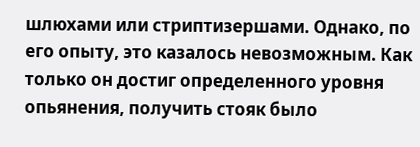шлюхами или стриптизершами. Однако, по его опыту, это казалось невозможным. Как только он достиг определенного уровня опьянения, получить стояк было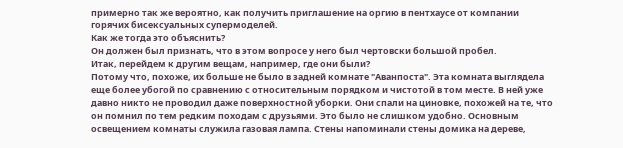примерно так же вероятно, как получить приглашение на оргию в пентхаусе от компании горячих бисексуальных супермоделей.
Как же тогда это объяснить?
Он должен был признать, что в этом вопросе у него был чертовски большой пробел.
Итак, перейдем к другим вещам, например, где они были?
Потому что, похоже, их больше не было в задней комнате "Аванпоста". Эта комната выглядела еще более убогой по сравнению с относительным порядком и чистотой в том месте. В ней уже давно никто не проводил даже поверхностной уборки. Они спали на циновке, похожей на те, что он помнил по тем редким походам с друзьями. Это было не слишком удобно. Основным освещением комнаты служила газовая лампа. Стены напоминали стены домика на дереве,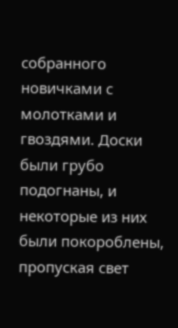собранного новичками с молотками и гвоздями. Доски были грубо подогнаны, и некоторые из них были покороблены, пропуская свет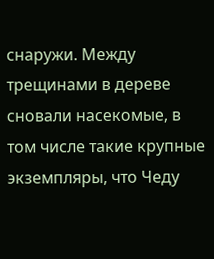снаружи. Между трещинами в дереве сновали насекомые, в том числе такие крупные экземпляры, что Чeду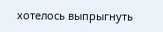хотелось выпрыгнуть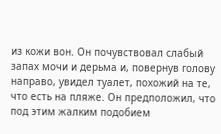из кожи вон. Он почувствовал слабый запах мочи и дерьма и, повернув голову направо, увидел туалет, похожий на те, что есть на пляже. Он предположил, что под этим жалким подобием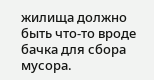жилища должно быть что-то вроде бачка для сбора мусора.